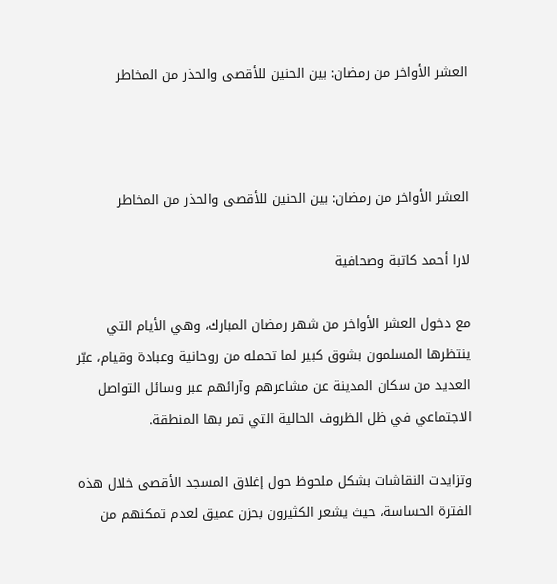العشر الأواخر من رمضان: بين الحنين للأقصى والحذر من المخاطر



العشر الأواخر من رمضان: بين الحنين للأقصى والحذر من المخاطر

لارا أحمد كاتبة وصحافية

مع دخول العشر الأواخر من شهر رمضان المبارك، وهي الأيام التي ينتظرها المسلمون بشوق كبير لما تحمله من روحانية وعبادة وقيام، عبّر العديد من سكان المدينة عن مشاعرهم وآرائهم عبر وسائل التواصل الاجتماعي في ظل الظروف الحالية التي تمر بها المنطقة.

وتزايدت النقاشات بشكل ملحوظ حول إغلاق المسجد الأقصى خلال هذه الفترة الحساسة، حيث يشعر الكثيرون بحزن عميق لعدم تمكنهم من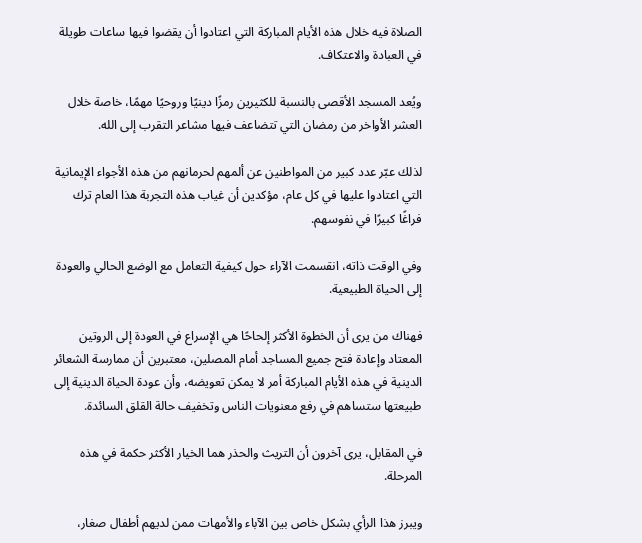الصلاة فيه خلال هذه الأيام المباركة التي اعتادوا أن يقضوا فيها ساعات طويلة في العبادة والاعتكاف.

ويُعد المسجد الأقصى بالنسبة للكثيرين رمزًا دينيًا وروحيًا مهمًا، خاصة خلال العشر الأواخر من رمضان التي تتضاعف فيها مشاعر التقرب إلى الله.

لذلك عبّر عدد كبير من المواطنين عن ألمهم لحرمانهم من هذه الأجواء الإيمانية التي اعتادوا عليها في كل عام، مؤكدين أن غياب هذه التجربة هذا العام ترك فراغًا كبيرًا في نفوسهم.

وفي الوقت ذاته، انقسمت الآراء حول كيفية التعامل مع الوضع الحالي والعودة إلى الحياة الطبيعية.

فهناك من يرى أن الخطوة الأكثر إلحاحًا هي الإسراع في العودة إلى الروتين المعتاد وإعادة فتح جميع المساجد أمام المصلين، معتبرين أن ممارسة الشعائر الدينية في هذه الأيام المباركة أمر لا يمكن تعويضه، وأن عودة الحياة الدينية إلى طبيعتها ستساهم في رفع معنويات الناس وتخفيف حالة القلق السائدة.

في المقابل، يرى آخرون أن التريث والحذر هما الخيار الأكثر حكمة في هذه المرحلة.

ويبرز هذا الرأي بشكل خاص بين الآباء والأمهات ممن لديهم أطفال صغار،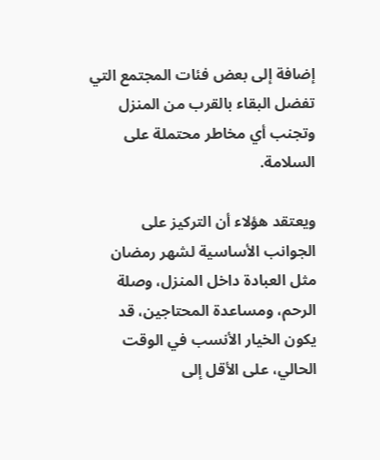إضافة إلى بعض فئات المجتمع التي تفضل البقاء بالقرب من المنزل وتجنب أي مخاطر محتملة على السلامة.

ويعتقد هؤلاء أن التركيز على الجوانب الأساسية لشهر رمضان مثل العبادة داخل المنزل، وصلة الرحم، ومساعدة المحتاجين، قد يكون الخيار الأنسب في الوقت الحالي، على الأقل إلى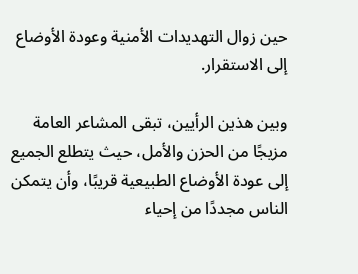حين زوال التهديدات الأمنية وعودة الأوضاع إلى الاستقرار.

وبين هذين الرأيين، تبقى المشاعر العامة مزيجًا من الحزن والأمل، حيث يتطلع الجميع إلى عودة الأوضاع الطبيعية قريبًا، وأن يتمكن الناس مجددًا من إحياء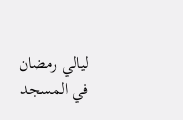ليالي رمضان في المسجد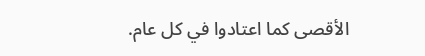الأقصى كما اعتادوا في كل عام.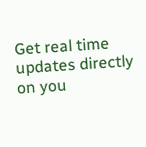Get real time updates directly on you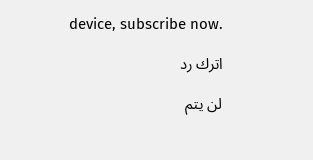device, subscribe now.

اترك رد

لن يتم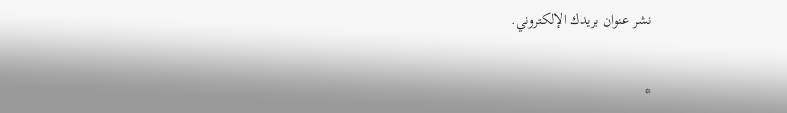نشر عنوان بريدك الإلكتروني.

*